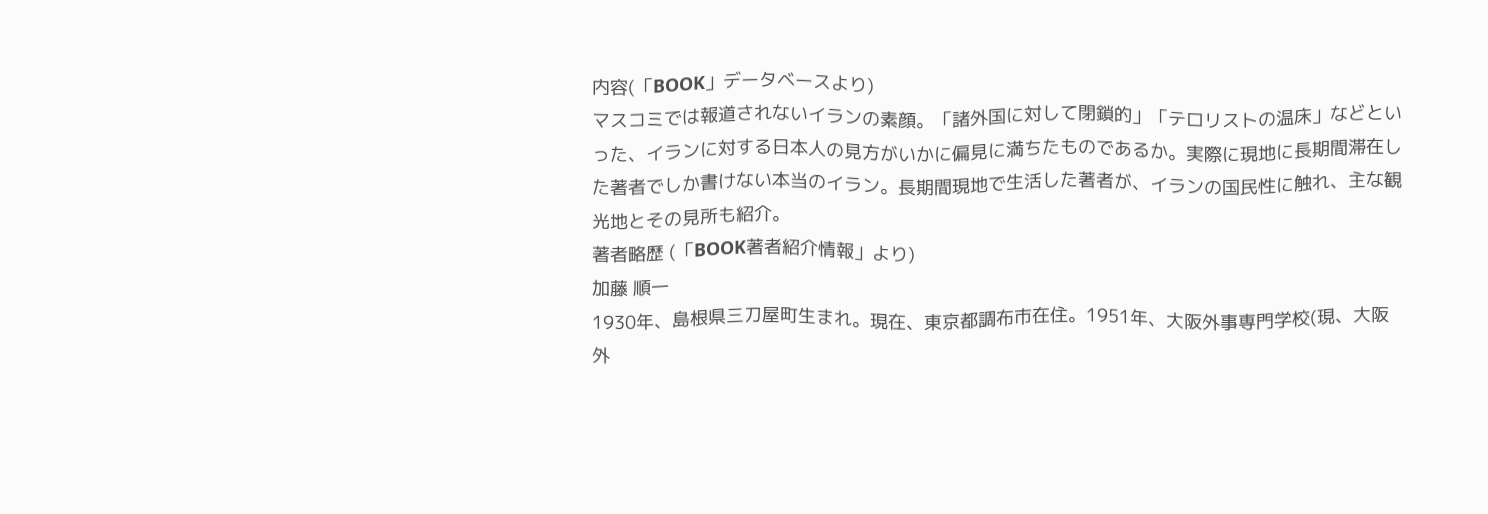内容(「BOOK」データベースより)
マスコミでは報道されないイランの素顔。「諸外国に対して閉鎖的」「テロリストの温床」などといった、イランに対する日本人の見方がいかに偏見に満ちたものであるか。実際に現地に長期間滞在した著者でしか書けない本当のイラン。長期間現地で生活した著者が、イランの国民性に触れ、主な観光地とその見所も紹介。
著者略歴 (「BOOK著者紹介情報」より)
加藤 順一
1930年、島根県三刀屋町生まれ。現在、東京都調布市在住。1951年、大阪外事専門学校(現、大阪外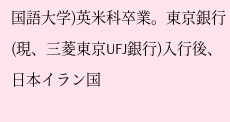国語大学)英米科卒業。東京銀行(現、三菱東京UFJ銀行)入行後、日本イラン国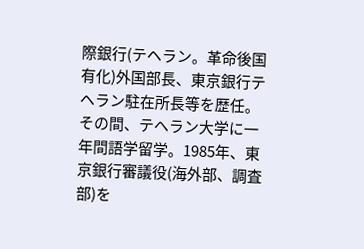際銀行(テヘラン。革命後国有化)外国部長、東京銀行テヘラン駐在所長等を歴任。その間、テヘラン大学に一年間語学留学。1985年、東京銀行審議役(海外部、調査部)を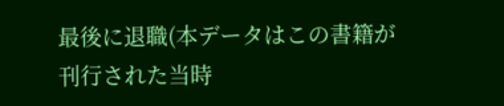最後に退職(本データはこの書籍が刊行された当時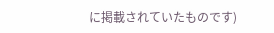に掲載されていたものです)